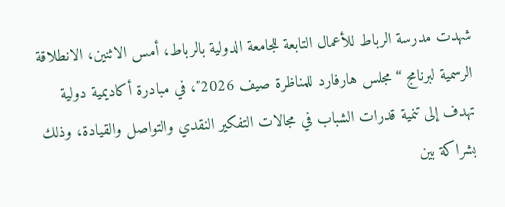شهدت مدرسة الرباط للأعمال التابعة للجامعة الدولية بالرباط، أمس الاثنين، الانطلاقة الرسمية لبرنامج “مجلس هارفارد للمناظرة صيف 2026″، في مبادرة أكاديمية دولية تهدف إلى تنمية قدرات الشباب في مجالات التفكير النقدي والتواصل والقيادة، وذلك بشراكة بين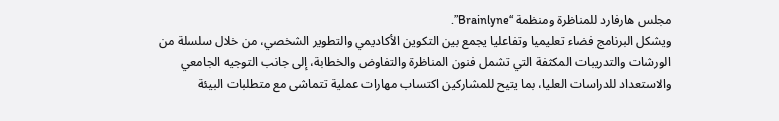مجلس هارفارد للمناظرة ومنظمة “Brainlyne”.
ويشكل البرنامج فضاء تعليميا وتفاعليا يجمع بين التكوين الأكاديمي والتطوير الشخصي، من خلال سلسلة من الورشات والتدريبات المكثفة التي تشمل فنون المناظرة والتفاوض والخطابة، إلى جانب التوجيه الجامعي والاستعداد للدراسات العليا، بما يتيح للمشاركين اكتساب مهارات عملية تتماشى مع متطلبات البيئة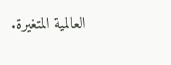العالمية المتغيرة.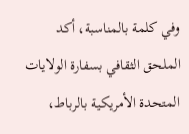وفي كلمة بالمناسبة، أكد الملحق الثقافي بسفارة الولايات المتحدة الأمريكية بالرباط،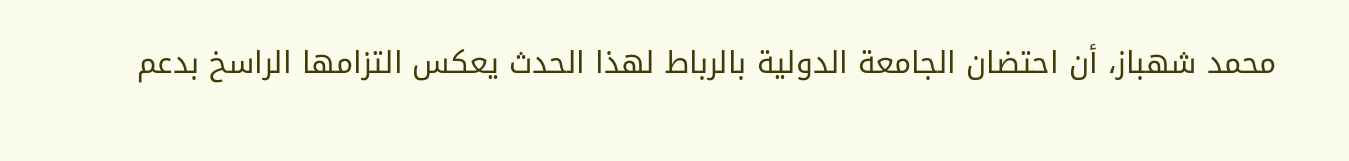محمد شهباز، أن احتضان الجامعة الدولية بالرباط لهذا الحدث يعكس التزامها الراسخ بدعم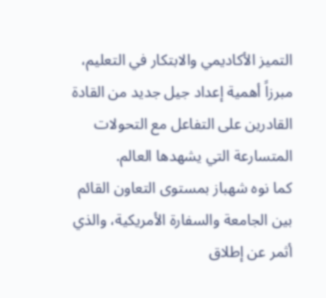التميز الأكاديمي والابتكار في التعليم، مبرزاً أهمية إعداد جيل جديد من القادة القادرين على التفاعل مع التحولات المتسارعة التي يشهدها العالم.
كما نوه شهباز بمستوى التعاون القائم بين الجامعة والسفارة الأمريكية، والذي أثمر عن إطلاق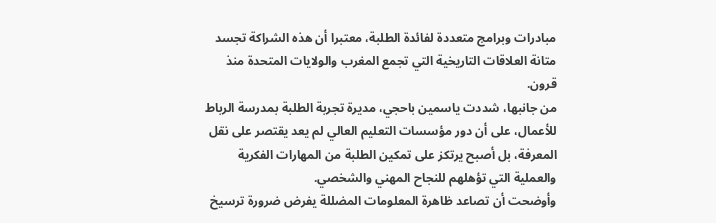مبادرات وبرامج متعددة لفائدة الطلبة، معتبرا أن هذه الشراكة تجسد متانة العلاقات التاريخية التي تجمع المغرب والولايات المتحدة منذ قرون.
من جانبها، شددت ياسمين باحجي، مديرة تجربة الطلبة بمدرسة الرباط للأعمال، على أن دور مؤسسات التعليم العالي لم يعد يقتصر على نقل المعرفة، بل أصبح يرتكز على تمكين الطلبة من المهارات الفكرية والعملية التي تؤهلهم للنجاح المهني والشخصي.
وأوضحت أن تصاعد ظاهرة المعلومات المضللة يفرض ضرورة ترسيخ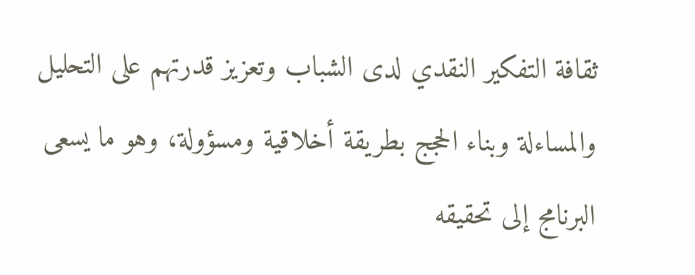ثقافة التفكير النقدي لدى الشباب وتعزيز قدرتهم على التحليل والمساءلة وبناء الحجج بطريقة أخلاقية ومسؤولة، وهو ما يسعى البرنامج إلى تحقيقه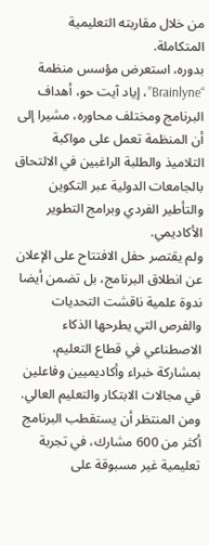من خلال مقاربته التعليمية المتكاملة.
بدوره، استعرض مؤسس منظمة “Brainlyne”، إياد آيت حو، أهداف البرنامج ومختلف محاوره، مشيرا إلى أن المنظمة تعمل على مواكبة التلاميذ والطلبة الراغبين في الالتحاق بالجامعات الدولية عبر التكوين والتأطير الفردي وبرامج التطوير الأكاديمي.
ولم يقتصر حفل الافتتاح على الإعلان عن انطلاق البرنامج، بل تضمن أيضا ندوة علمية ناقشت التحديات والفرص التي يطرحها الذكاء الاصطناعي في قطاع التعليم، بمشاركة خبراء وأكاديميين وفاعلين في مجالات الابتكار والتعليم العالي.
ومن المنتظر أن يستقطب البرنامج أكثر من 600 مشارك، في تجربة تعليمية غير مسبوقة على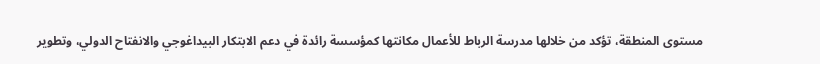مستوى المنطقة، تؤكد من خلالها مدرسة الرباط للأعمال مكانتها كمؤسسة رائدة في دعم الابتكار البيداغوجي والانفتاح الدولي، وتطوير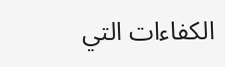الكفاءات التي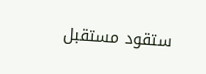ستقود مستقبل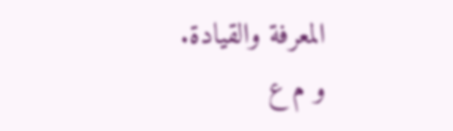المعرفة والقيادة.
و م ع